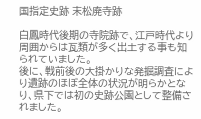国指定史跡 末松廃寺跡

白鳳時代後期の寺院跡で、江戸時代より周囲からは瓦類が多く出土する事も知られていました。
後に、戦前後の大掛かりな発掘調査により遺跡のほぼ全体の状況が明らかとなり、県下では初の史跡公園として整備されました。